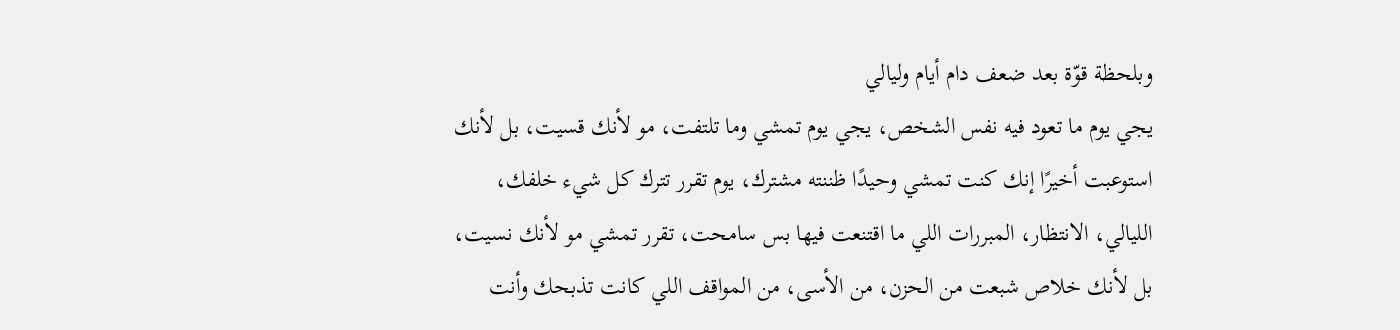وبلحظة قوّة بعد ضعف دام أيام وليالي
يجي يوم ما تعود فيه نفس الشخص، يجي يوم تمشي وما تلتفت، مو لأنك قسيت، بل لأنك استوعبت أخيرًا إنك كنت تمشي وحيدًا ظننته مشترك، يوم تقرر تترك كل شيء خلفك، الليالي، الانتظار، المبررات اللي ما اقتنعت فيها بس سامحت، تقرر تمشي مو لأنك نسيت، بل لأنك خلاص شبعت من الحزن، من الأسى، من المواقف اللي كانت تذبحك وأنت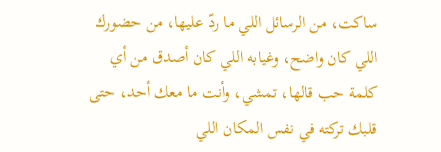ساكت، من الرسائل اللي ما ردّ عليها، من حضورك اللي كان واضح، وغيابه اللي كان أصدق من أي كلمة حب قالها، تمشي، وأنت ما معك أحد، حتى قلبك تركته في نفس المكان اللي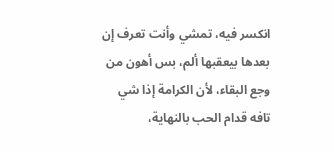انكسر فيه، تمشي وأنت تعرف إن بعدها بيعقبها ألم، بس أهون من وجع البقاء، لأن الكرامة إذا شي تافه قدام الحب بالنهاية،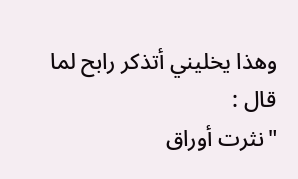وهذا يخليني أتذكر رابح لما قال :
"نثرت أوراق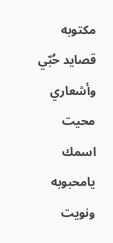مكتوبه قصايد حُبّي وأشعاري
محيت اسمك يامحبوبه ونويت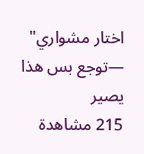اختار مشواري"
—توجع بس هذا يصير
215 مشاهدة